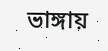ভাঙ্গায়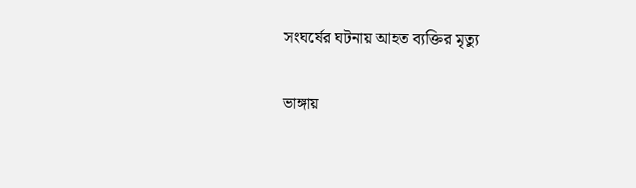সংঘর্ষের ঘটনায় আহত ব্যক্তির মৃত্যু

ভাঙ্গায়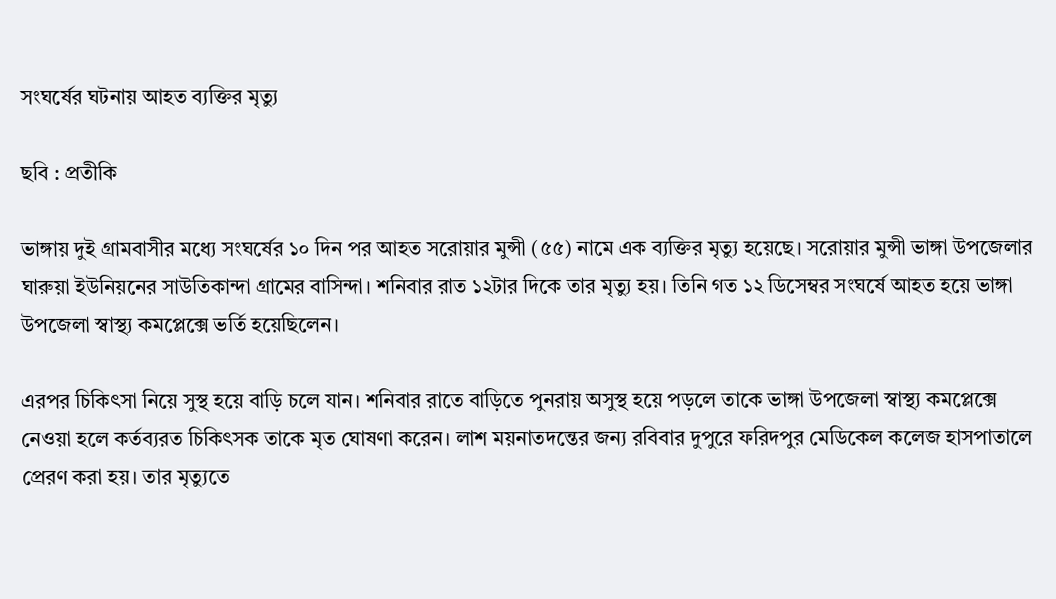সংঘর্ষের ঘটনায় আহত ব্যক্তির মৃত্যু

ছবি : প্রতীকি

ভাঙ্গায় দুই গ্রামবাসীর মধ্যে সংঘর্ষের ১০ দিন পর আহত সরোয়ার মুন্সী (৫৫) নামে এক ব্যক্তির মৃত্যু হয়েছে। সরোয়ার মুন্সী ভাঙ্গা উপজেলার ঘারুয়া ইউনিয়নের সাউতিকান্দা গ্রামের বাসিন্দা। শনিবার রাত ১২টার দিকে তার মৃত্যু হয়। তিনি গত ১২ ডিসেম্বর সংঘর্ষে আহত হয়ে ভাঙ্গা উপজেলা স্বাস্থ্য কমপ্লেক্সে ভর্তি হয়েছিলেন।

এরপর চিকিৎসা নিয়ে সুস্থ হয়ে বাড়ি চলে যান। শনিবার রাতে বাড়িতে পুনরায় অসুস্থ হয়ে পড়লে তাকে ভাঙ্গা উপজেলা স্বাস্থ্য কমপ্লেক্সে নেওয়া হলে কর্তব্যরত চিকিৎসক তাকে মৃত ঘোষণা করেন। লাশ ময়নাতদন্তের জন্য রবিবার দুপুরে ফরিদপুর মেডিকেল কলেজ হাসপাতালে প্রেরণ করা হয়। তার মৃত্যুতে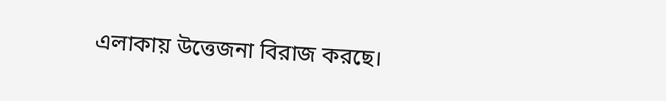এলাকায় উত্তেজনা বিরাজ করছে।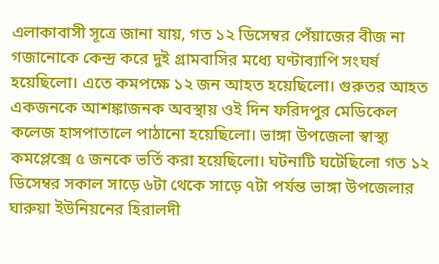এলাকাবাসী সূত্রে জানা যায়, গত ১২ ডিসেম্বর পেঁয়াজের বীজ না গজানোকে কেন্দ্র করে দুই গ্রামবাসির মধ্যে ঘণ্টাব্যাপি সংঘর্ষ হয়েছিলো। এতে কমপক্ষে ১২ জন আহত হয়েছিলো। গুরুতর আহত একজনকে আশঙ্কাজনক অবস্থায় ওই দিন ফরিদপুর মেডিকেল কলেজ হাসপাতালে পাঠানো হয়েছিলো। ভাঙ্গা উপজেলা স্বাস্থ্য কমপ্লেক্সে ৫ জনকে ভর্তি করা হয়েছিলো। ঘটনাটি ঘটেছিলো গত ১২ ডিসেম্বর সকাল সাড়ে ৬টা থেকে সাড়ে ৭টা পর্যন্ত ভাঙ্গা উপজেলার ঘারুয়া ইউনিয়নের হিরালদী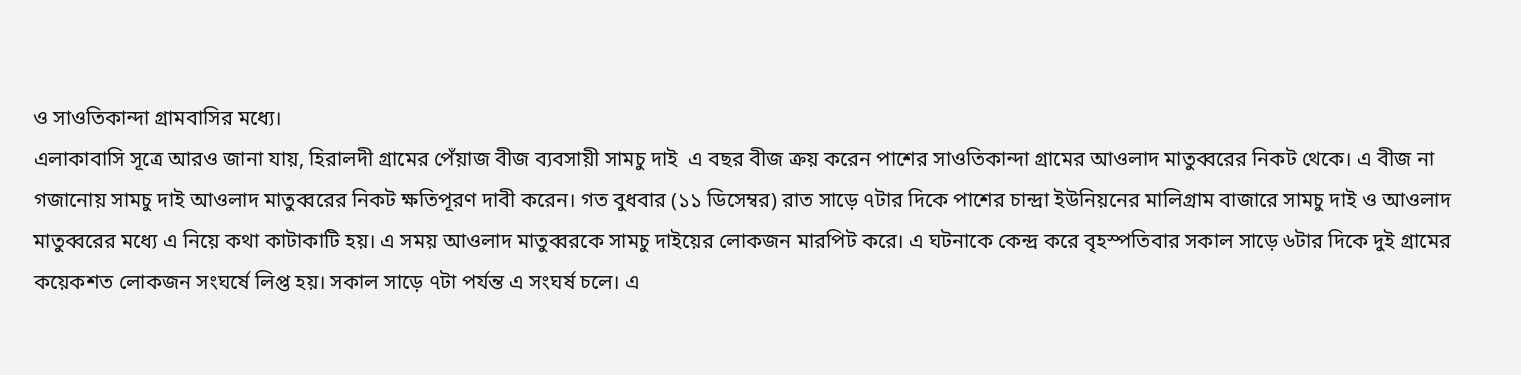ও সাওতিকান্দা গ্রামবাসির মধ্যে।
এলাকাবাসি সূত্রে আরও জানা যায়, হিরালদী গ্রামের পেঁয়াজ বীজ ব্যবসায়ী সামচু দাই  এ বছর বীজ ক্রয় করেন পাশের সাওতিকান্দা গ্রামের আওলাদ মাতুব্বরের নিকট থেকে। এ বীজ না গজানোয় সামচু দাই আওলাদ মাতুব্বরের নিকট ক্ষতিপূরণ দাবী করেন। গত বুধবার (১১ ডিসেম্বর) রাত সাড়ে ৭টার দিকে পাশের চান্দ্রা ইউনিয়নের মালিগ্রাম বাজারে সামচু দাই ও আওলাদ মাতুব্বরের মধ্যে এ নিয়ে কথা কাটাকাটি হয়। এ সময় আওলাদ মাতুব্বরকে সামচু দাইয়ের লোকজন মারপিট করে। এ ঘটনাকে কেন্দ্র করে বৃহস্পতিবার সকাল সাড়ে ৬টার দিকে দুই গ্রামের কয়েকশত লোকজন সংঘর্ষে লিপ্ত হয়। সকাল সাড়ে ৭টা পর্যন্ত এ সংঘর্ষ চলে। এ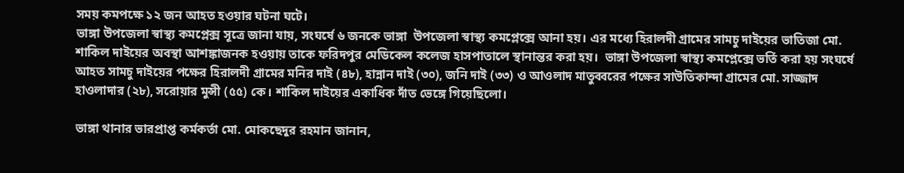সময় কমপক্ষে ১২ জন আহত হওয়ার ঘটনা ঘটে।
ভাঙ্গা উপজেলা স্বাস্থ্য কমপ্লেক্স সূত্রে জানা যায়, সংঘর্ষে ৬ জনকে ভাঙ্গা  উপজেলা স্বাস্থ্য কমপ্লেক্সে আনা হয়। এর মধ্যে হিরালদী গ্রামের সামচু দাইয়ের ভাতিজা মো. শাকিল দাইয়ের অবস্থা আশঙ্কাজনক হওয়ায় তাকে ফরিদপুর মেডিকেল কলেজ হাসপাতালে স্থানান্তর করা হয়।  ভাঙ্গা উপজেলা স্বাস্থ্য কমপ্লেক্সে ভর্তি করা হয় সংঘর্ষে আহত সামচু দাইয়ের পক্ষের হিরালদী গ্রামের মনির দাই (৪৮), হান্নান দাই (৩০), জনি দাই (৩৩) ও আওলাদ মাতুব্বরের পক্ষের সাউতিকান্দা গ্রামের মো. সাজ্জাদ হাওলাদার (২৮), সরোয়ার মুন্সী (৫৫) কে। শাকিল দাইয়ের একাধিক দাঁত ভেঙ্গে গিয়েছিলো।

ভাঙ্গা থানার ভারপ্রাপ্ত কর্মকর্তা মো. মোকছেদুর রহমান জানান,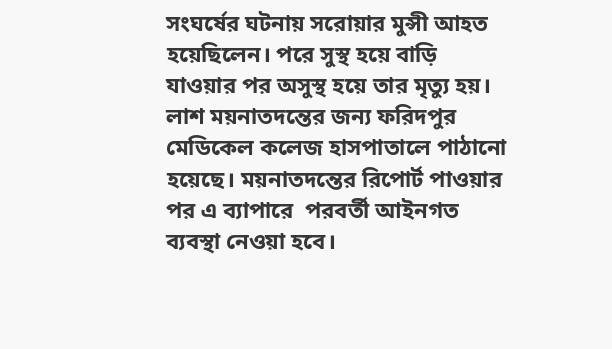সংঘর্ষের ঘটনায় সরোয়ার মুন্সী আহত হয়েছিলেন। পরে সুস্থ হয়ে বাড়ি যাওয়ার পর অসুস্থ হয়ে তার মৃত্যু হয়। লাশ ময়নাতদন্তের জন্য ফরিদপুর মেডিকেল কলেজ হাসপাতালে পাঠানো হয়েছে। ময়নাতদন্তের রিপোর্ট পাওয়ার পর এ ব্যাপারে  পরবর্তী আইনগত ব্যবস্থা নেওয়া হবে।